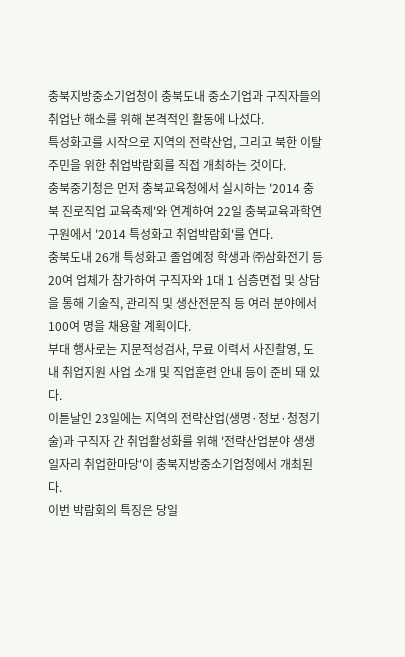충북지방중소기업청이 충북도내 중소기업과 구직자들의 취업난 해소를 위해 본격적인 활동에 나섰다.
특성화고를 시작으로 지역의 전략산업, 그리고 북한 이탈주민을 위한 취업박람회를 직접 개최하는 것이다.
충북중기청은 먼저 충북교육청에서 실시하는 '2014 충북 진로직업 교육축제'와 연계하여 22일 충북교육과학연구원에서 '2014 특성화고 취업박람회'를 연다.
충북도내 26개 특성화고 졸업예정 학생과 ㈜삼화전기 등 20여 업체가 참가하여 구직자와 1대 1 심층면접 및 상담을 통해 기술직, 관리직 및 생산전문직 등 여러 분야에서 100여 명을 채용할 계획이다.
부대 행사로는 지문적성검사, 무료 이력서 사진촬영, 도내 취업지원 사업 소개 및 직업훈련 안내 등이 준비 돼 있다.
이튿날인 23일에는 지역의 전략산업(생명·정보·청정기술)과 구직자 간 취업활성화를 위해 '전략산업분야 생생일자리 취업한마당'이 충북지방중소기업청에서 개최된다.
이번 박람회의 특징은 당일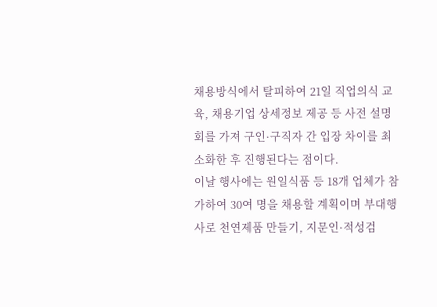채용방식에서 탈피하여 21일 직업의식 교육, 채용기업 상세정보 제공 등 사전 설명회를 가져 구인·구직자 간 입장 차이를 최소화한 후 진행된다는 점이다.
이날 행사에는 원일식품 등 18개 업체가 참가하여 30여 명을 채용할 계획이며 부대행사로 천연제품 만들기, 지문인·적성검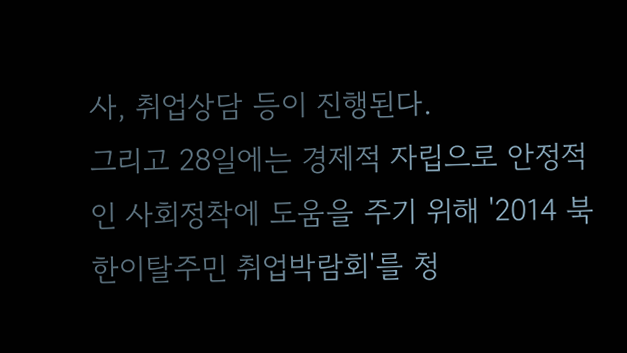사, 취업상담 등이 진행된다.
그리고 28일에는 경제적 자립으로 안정적인 사회정착에 도움을 주기 위해 '2014 북한이탈주민 취업박람회'를 청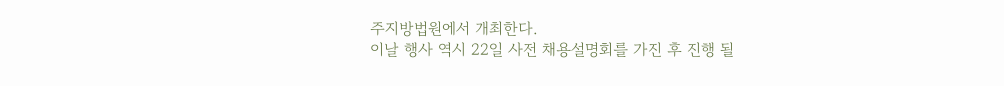주지방법원에서 개최한다.
이날 행사 역시 22일 사전 채용설명회를 가진 후 진행 될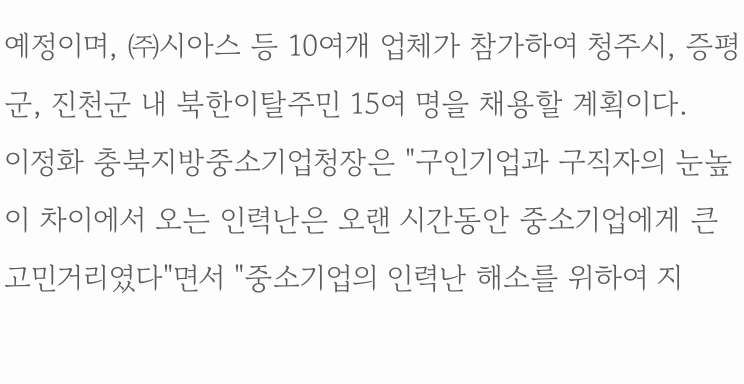예정이며, ㈜시아스 등 10여개 업체가 참가하여 청주시, 증평군, 진천군 내 북한이탈주민 15여 명을 채용할 계획이다.
이정화 충북지방중소기업청장은 "구인기업과 구직자의 눈높이 차이에서 오는 인력난은 오랜 시간동안 중소기업에게 큰 고민거리였다"면서 "중소기업의 인력난 해소를 위하여 지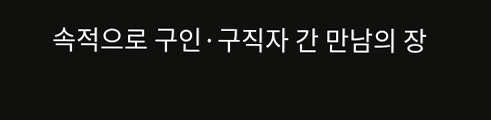속적으로 구인·구직자 간 만남의 장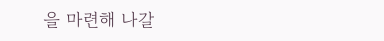을 마련해 나갈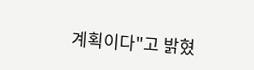계획이다"고 밝혔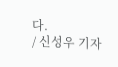다.
/ 신성우 기자